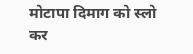मोटापा दिमाग को स्लो कर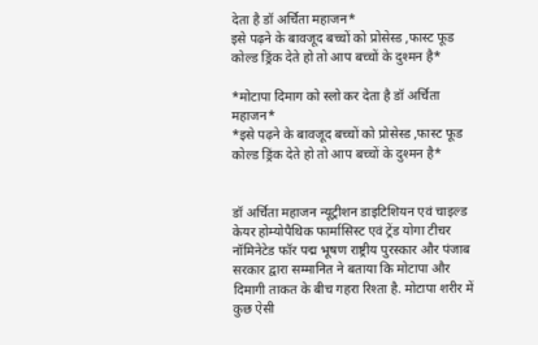देता है डॉ अर्चिता महाजन*
इसे पढ़ने के बावजूद बच्चों को प्रोसेस्ड ,फास्ट फूड कोल्ड ड्रिंक देते हो तो आप बच्चों के दुश्मन है*

*मोटापा दिमाग को स्लो कर देता है डॉ अर्चिता महाजन*
*इसे पढ़ने के बावजूद बच्चों को प्रोसेस्ड ,फास्ट फूड कोल्ड ड्रिंक देते हो तो आप बच्चों के दुश्मन है*


डॉ अर्चिता महाजन न्यूट्रीशन डाइटिशियन एवं चाइल्ड केयर होम्योपैथिक फार्मासिस्ट एवं ट्रेंड योगा टीचर नॉमिनेटेड फॉर पद्म भूषण राष्ट्रीय पुरस्कार और पंजाब सरकार द्वारा सम्मानित ने बताया कि मोटापा और दिमागी ताकत के बीच गहरा रिश्ता है. मोटापा शरीर में कुछ ऐसी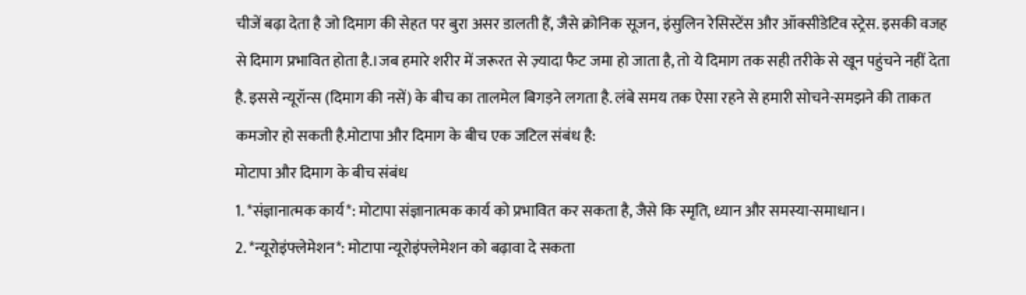चीजें बढ़ा देता है जो दिमाग की सेहत पर बुरा असर डालती हैं, जैसे क्रोनिक सूजन, इंसुलिन रेसिस्टेंस और ऑक्सीडेटिव स्ट्रेस. इसकी वजह से दिमाग प्रभावित होता है.।जब हमारे शरीर में जरूरत से ज़्यादा फैट जमा हो जाता है, तो ये दिमाग तक सही तरीके से खून पहुंचने नहीं देता है. इससे न्यूरॉन्स (दिमाग की नसें) के बीच का तालमेल बिगड़ने लगता है. लंबे समय तक ऐसा रहने से हमारी सोचने-समझने की ताकत कमजोर हो सकती है.मोटापा और दिमाग के बीच एक जटिल संबंध है:
मोटापा और दिमाग के बीच संबंध
1. *संज्ञानात्मक कार्य*: मोटापा संज्ञानात्मक कार्य को प्रभावित कर सकता है, जैसे कि स्मृति, ध्यान और समस्या-समाधान।
2. *न्यूरोइंफ्लेमेशन*: मोटापा न्यूरोइंफ्लेमेशन को बढ़ावा दे सकता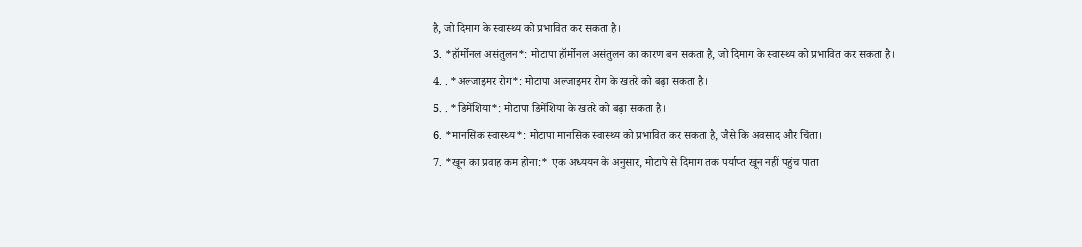है, जो दिमाग के स्वास्थ्य को प्रभावित कर सकता है।
3. *हॉर्मोनल असंतुलन*: मोटापा हॉर्मोनल असंतुलन का कारण बन सकता है, जो दिमाग के स्वास्थ्य को प्रभावित कर सकता है।
4. . *अल्जाइमर रोग*: मोटापा अल्जाइमर रोग के खतरे को बढ़ा सकता है।
5. . *डिमेंशिया*: मोटापा डिमेंशिया के खतरे को बढ़ा सकता है।
6. *मानसिक स्वास्थ्य*: मोटापा मानसिक स्वास्थ्य को प्रभावित कर सकता है, जैसे कि अवसाद और चिंता।
7. *खून का प्रवाह कम होना:* एक अध्ययन के अनुसार, मोटापे से दिमाग तक पर्याप्त खून नहीं पहुंच पाता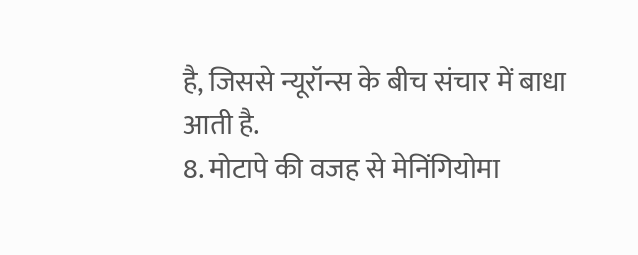है, जिससे न्यूरॉन्स के बीच संचार में बाधा आती है.
8. मोटापे की वजह से मेनिंगियोमा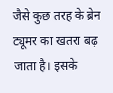जैसे कुछ तरह के ब्रेन ट्यूमर का खतरा बढ़ जाता है। इसके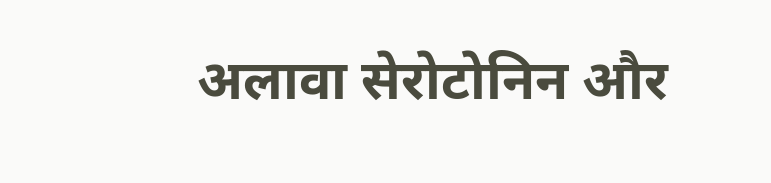अलावा सेरोटोनिन और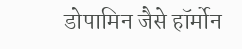डोपामिन जैसे हॉर्मोन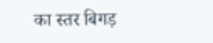का स्तर बिगड़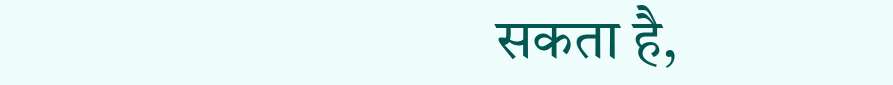सकता है,